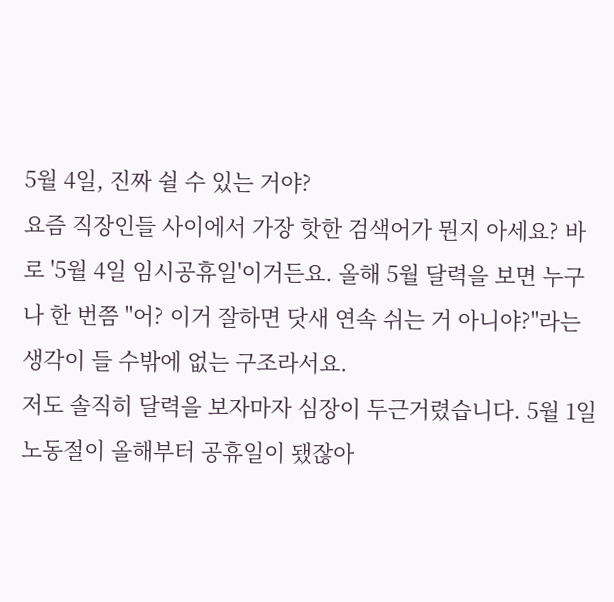5월 4일, 진짜 쉴 수 있는 거야?
요즘 직장인들 사이에서 가장 핫한 검색어가 뭔지 아세요? 바로 '5월 4일 임시공휴일'이거든요. 올해 5월 달력을 보면 누구나 한 번쯤 "어? 이거 잘하면 닷새 연속 쉬는 거 아니야?"라는 생각이 들 수밖에 없는 구조라서요.
저도 솔직히 달력을 보자마자 심장이 두근거렸습니다. 5월 1일 노동절이 올해부터 공휴일이 됐잖아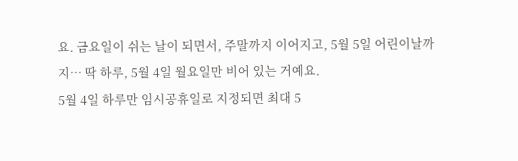요. 금요일이 쉬는 날이 되면서, 주말까지 이어지고, 5월 5일 어린이날까지… 딱 하루, 5월 4일 월요일만 비어 있는 거예요.
5월 4일 하루만 임시공휴일로 지정되면 최대 5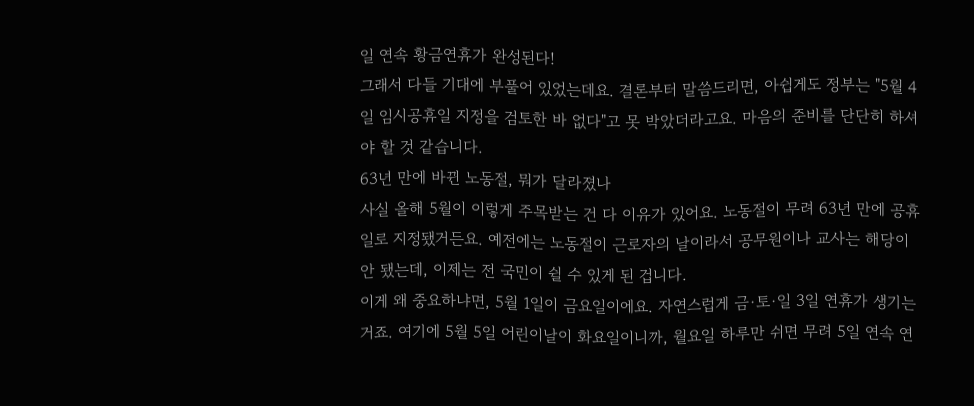일 연속 황금연휴가 완성된다!
그래서 다들 기대에 부풀어 있었는데요. 결론부터 말씀드리면, 아쉽게도 정부는 "5월 4일 임시공휴일 지정을 검토한 바 없다"고 못 박았더라고요. 마음의 준비를 단단히 하셔야 할 것 같습니다.
63년 만에 바뀐 노동절, 뭐가 달라졌나
사실 올해 5월이 이렇게 주목받는 건 다 이유가 있어요. 노동절이 무려 63년 만에 공휴일로 지정됐거든요. 예전에는 노동절이 근로자의 날이라서 공무원이나 교사는 해당이 안 됐는데, 이제는 전 국민이 쉴 수 있게 된 겁니다.
이게 왜 중요하냐면, 5월 1일이 금요일이에요. 자연스럽게 금·토·일 3일 연휴가 생기는 거죠. 여기에 5월 5일 어린이날이 화요일이니까, 월요일 하루만 쉬면 무려 5일 연속 연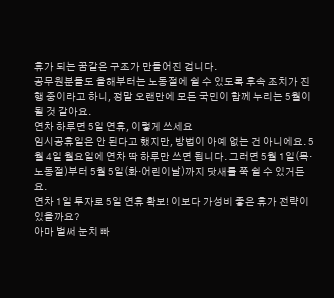휴가 되는 꿈같은 구조가 만들어진 겁니다.
공무원분들도 올해부터는 노동절에 쉴 수 있도록 후속 조치가 진행 중이라고 하니, 정말 오랜만에 모든 국민이 함께 누리는 5월이 될 것 같아요.
연차 하루면 5일 연휴, 이렇게 쓰세요
임시공휴일은 안 된다고 했지만, 방법이 아예 없는 건 아니에요. 5월 4일 월요일에 연차 딱 하루만 쓰면 됩니다. 그러면 5월 1일(목·노동절)부터 5월 5일(화·어린이날)까지 닷새를 쭉 쉴 수 있거든요.
연차 1일 투자로 5일 연휴 확보! 이보다 가성비 좋은 휴가 전략이 있을까요?
아마 벌써 눈치 빠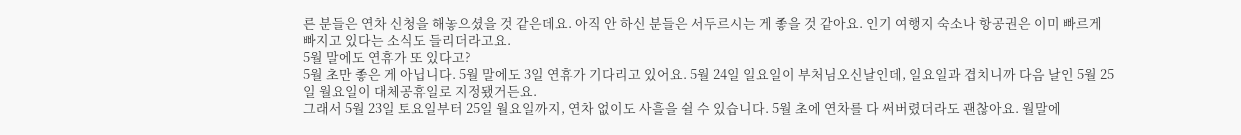른 분들은 연차 신청을 해놓으셨을 것 같은데요. 아직 안 하신 분들은 서두르시는 게 좋을 것 같아요. 인기 여행지 숙소나 항공권은 이미 빠르게 빠지고 있다는 소식도 들리더라고요.
5월 말에도 연휴가 또 있다고?
5월 초만 좋은 게 아닙니다. 5월 말에도 3일 연휴가 기다리고 있어요. 5월 24일 일요일이 부처님오신날인데, 일요일과 겹치니까 다음 날인 5월 25일 월요일이 대체공휴일로 지정됐거든요.
그래서 5월 23일 토요일부터 25일 월요일까지, 연차 없이도 사흘을 쉴 수 있습니다. 5월 초에 연차를 다 써버렸더라도 괜찮아요. 월말에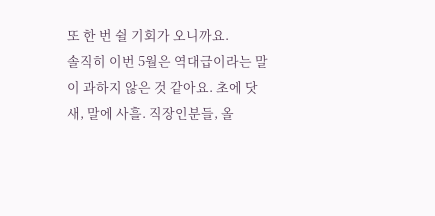또 한 번 쉴 기회가 오니까요.
솔직히 이번 5월은 역대급이라는 말이 과하지 않은 것 같아요. 초에 닷새, 말에 사흘. 직장인분들, 올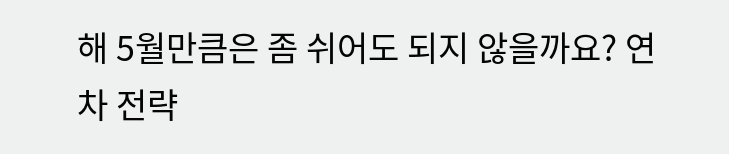해 5월만큼은 좀 쉬어도 되지 않을까요? 연차 전략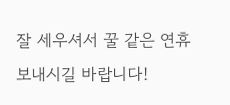잘 세우셔서 꿀 같은 연휴 보내시길 바랍니다!